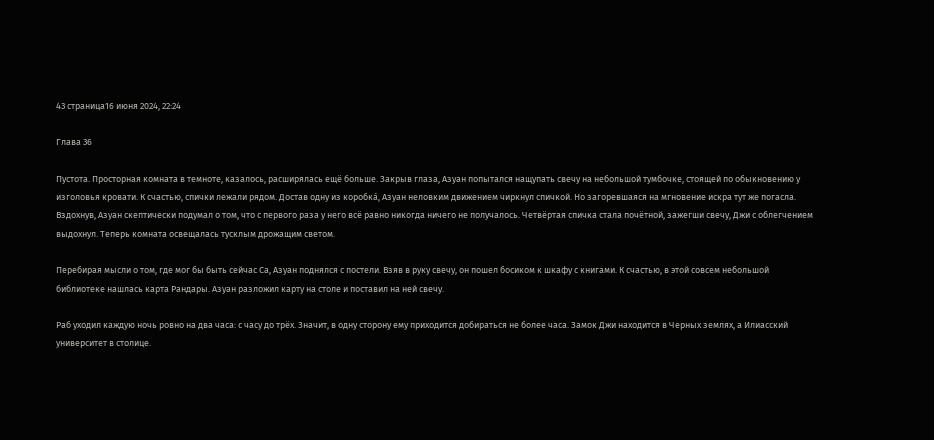43 страница16 июня 2024, 22:24

Глава 36

Пустота. Просторная комната в темноте, казалось, расширялась ещё больше. Закрыв глаза, Азуан попытался нащупать свечу на небольшой тумбочке, стоящей по обыкновению у изголовья кровати. К счастью, спички лежали рядом. Достав одну из коробка́, Азуан неловким движением чиркнул спичкой. Но загоревшаяся на мгновение искра тут же погасла. Вздохнув, Азуан скептически подумал о том, что с первого раза у него всё равно никогда ничего не получалось. Четвёртая спичка стала почётной, зажегши свечу, Джи с облегчением выдохнул. Теперь комната освещалась тусклым дрожащим светом.

Перебирая мысли о том, где мог бы быть сейчас Са, Азуан поднялся с постели. Взяв в руку свечу, он пошел босиком к шкафу с книгами. К счастью, в этой совсем небольшой библиотеке нашлась карта Рандары. Азуан разложил карту на столе и поставил на ней свечу.

Раб уходил каждую ночь ровно на два часа: с часу до трёх. Значит, в одну сторону ему приходится добираться не более часа. Замок Джи находится в Черных землях, а Илиасский университет в столице.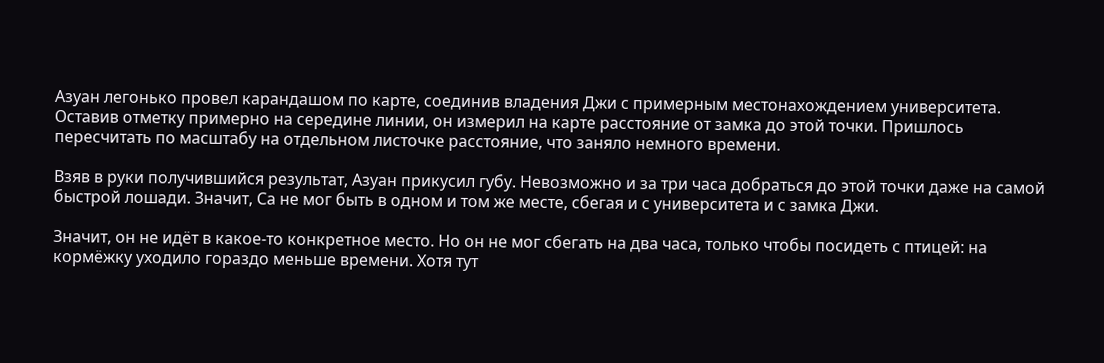Азуан легонько провел карандашом по карте, соединив владения Джи с примерным местонахождением университета. Оставив отметку примерно на середине линии, он измерил на карте расстояние от замка до этой точки. Пришлось пересчитать по масштабу на отдельном листочке расстояние, что заняло немного времени.

Взяв в руки получившийся результат, Азуан прикусил губу. Невозможно и за три часа добраться до этой точки даже на самой быстрой лошади. Значит, Са не мог быть в одном и том же месте, сбегая и с университета и с замка Джи.

Значит, он не идёт в какое-то конкретное место. Но он не мог сбегать на два часа, только чтобы посидеть с птицей: на кормёжку уходило гораздо меньше времени. Хотя тут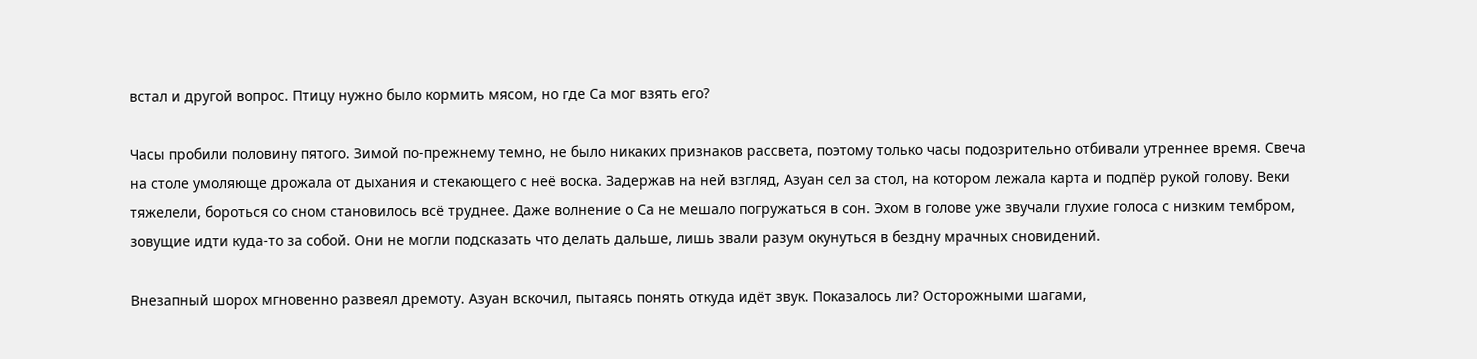встал и другой вопрос. Птицу нужно было кормить мясом, но где Са мог взять его?

Часы пробили половину пятого. Зимой по-прежнему темно, не было никаких признаков рассвета, поэтому только часы подозрительно отбивали утреннее время. Свеча на столе умоляюще дрожала от дыхания и стекающего с неё воска. Задержав на ней взгляд, Азуан сел за стол, на котором лежала карта и подпёр рукой голову. Веки тяжелели, бороться со сном становилось всё труднее. Даже волнение о Са не мешало погружаться в сон. Эхом в голове уже звучали глухие голоса с низким тембром, зовущие идти куда-то за собой. Они не могли подсказать что делать дальше, лишь звали разум окунуться в бездну мрачных сновидений.

Внезапный шорох мгновенно развеял дремоту. Азуан вскочил, пытаясь понять откуда идёт звук. Показалось ли? Осторожными шагами,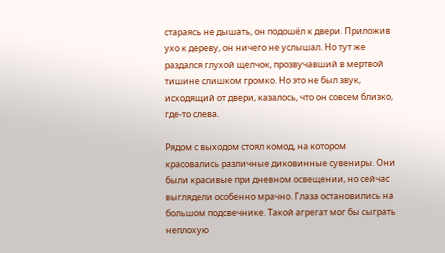стараясь не дышать, он подошёл к двери. Приложив ухо к дереву, он ничего не услышал. Но тут же раздался глухой щелчок, прозвучавший в мертвой тишине слишком громко. Но это не был звук, исходящий от двери, казалось, что он совсем близко, где-то слева.

Рядом с выходом стоял комод, на котором красовались различные диковинные сувениры. Они были красивые при дневном освещении, но сейчас выглядели особенно мрачно. Глаза остановились на большом подсвечнике. Такой агрегат мог бы сыграть неплохую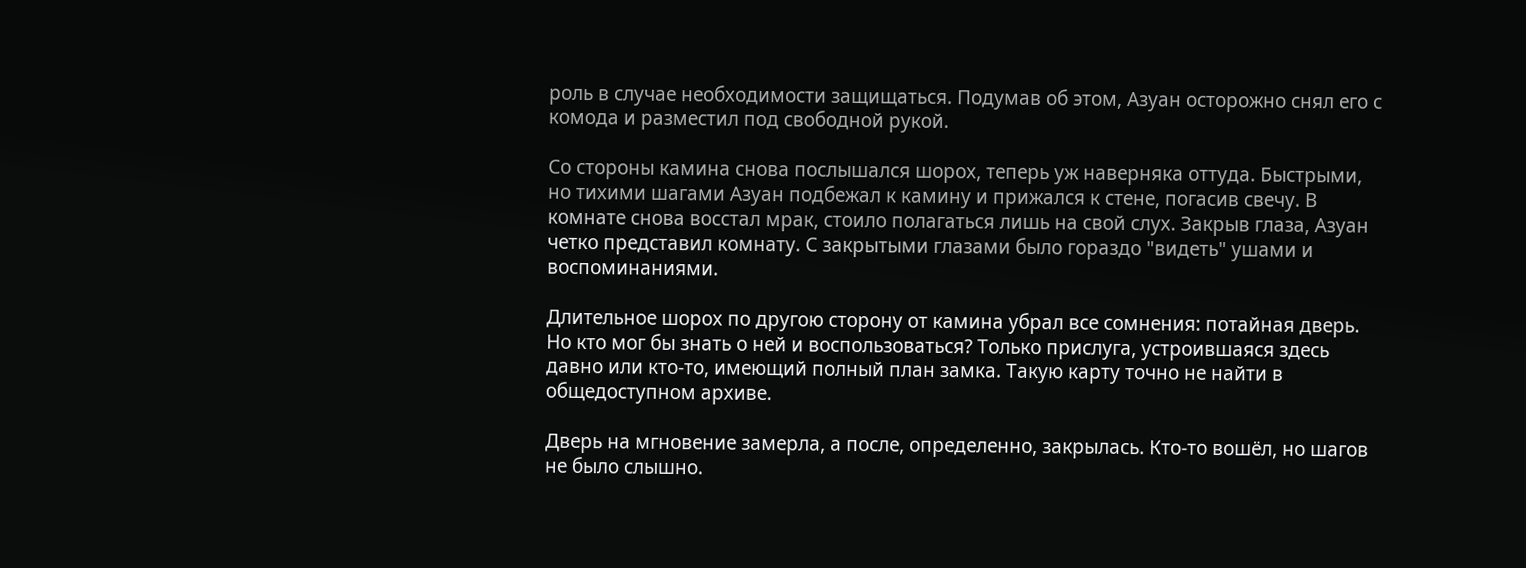роль в случае необходимости защищаться. Подумав об этом, Азуан осторожно снял его с комода и разместил под свободной рукой.

Со стороны камина снова послышался шорох, теперь уж наверняка оттуда. Быстрыми, но тихими шагами Азуан подбежал к камину и прижался к стене, погасив свечу. В комнате снова восстал мрак, стоило полагаться лишь на свой слух. Закрыв глаза, Азуан четко представил комнату. С закрытыми глазами было гораздо "видеть" ушами и воспоминаниями.

Длительное шорох по другою сторону от камина убрал все сомнения: потайная дверь. Но кто мог бы знать о ней и воспользоваться? Только прислуга, устроившаяся здесь давно или кто-то, имеющий полный план замка. Такую карту точно не найти в общедоступном архиве.

Дверь на мгновение замерла, а после, определенно, закрылась. Кто-то вошёл, но шагов не было слышно.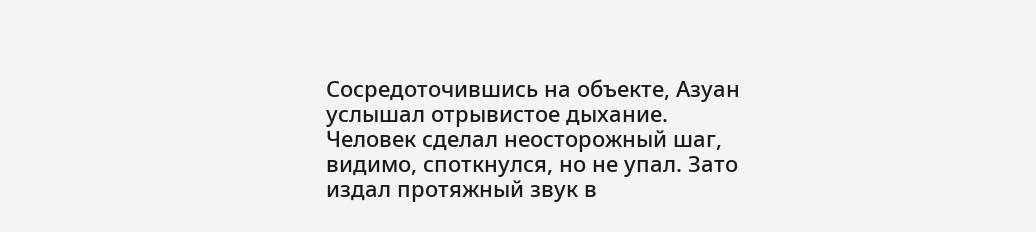Сосредоточившись на объекте, Азуан услышал отрывистое дыхание. Человек сделал неосторожный шаг, видимо, споткнулся, но не упал. Зато издал протяжный звук в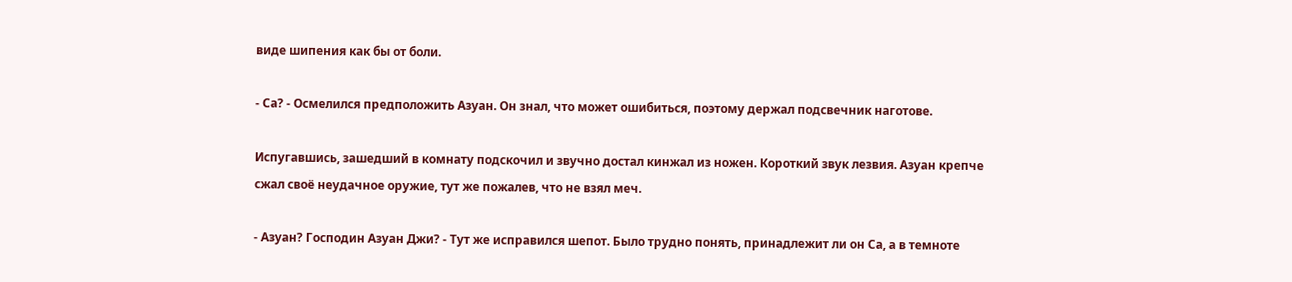виде шипения как бы от боли.

- Са? - Осмелился предположить Азуан. Он знал, что может ошибиться, поэтому держал подсвечник наготове.

Испугавшись, зашедший в комнату подскочил и звучно достал кинжал из ножен. Короткий звук лезвия. Азуан крепче сжал своё неудачное оружие, тут же пожалев, что не взял меч.

- Азуан? Господин Азуан Джи? - Тут же исправился шепот. Было трудно понять, принадлежит ли он Са, а в темноте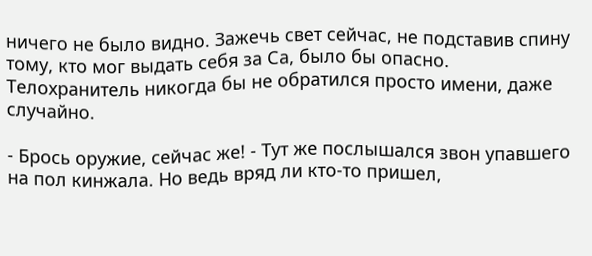ничего не было видно. Зажечь свет сейчас, не подставив спину тому, кто мог выдать себя за Са, было бы опасно. Телохранитель никогда бы не обратился просто имени, даже случайно.

- Брось оружие, сейчас же! - Тут же послышался звон упавшего на пол кинжала. Но ведь вряд ли кто-то пришел,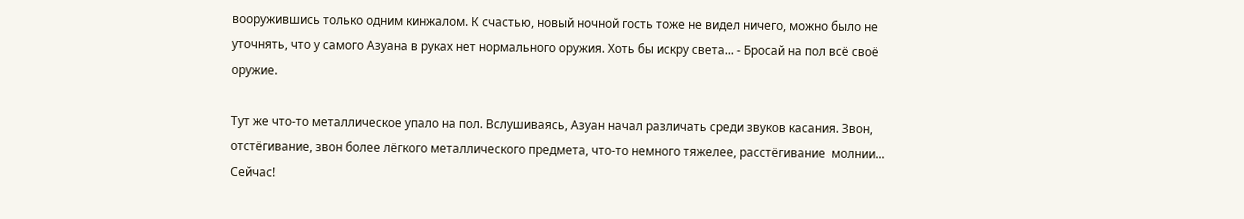вооружившись только одним кинжалом. К счастью, новый ночной гость тоже не видел ничего, можно было не уточнять, что у самого Азуана в руках нет нормального оружия. Хоть бы искру света... - Бросай на пол всё своё оружие.

Тут же что-то металлическое упало на пол. Вслушиваясь, Азуан начал различать среди звуков касания. Звон, отстёгивание, звон более лёгкого металлического предмета, что-то немного тяжелее, расстёгивание  молнии... Сейчас!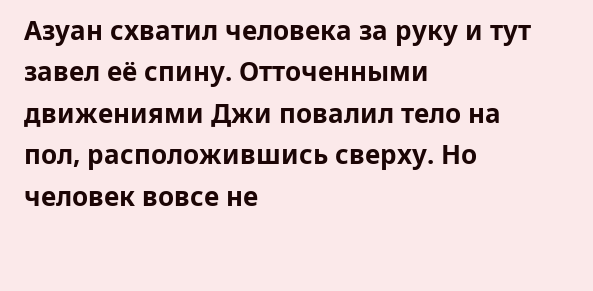Азуан схватил человека за руку и тут завел её спину. Отточенными движениями Джи повалил тело на пол, расположившись сверху. Но человек вовсе не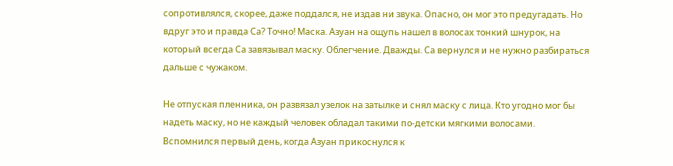сопротивлялся, скорее, даже поддался, не издав ни звука. Опасно, он мог это предугадать. Но вдруг это и правда Са? Точно! Маска. Азуан на ощупь нашел в волосах тонкий шнурок, на который всегда Са завязывал маску. Облегчение. Дважды. Са вернулся и не нужно разбираться дальше с чужаком.

Не отпуская пленника, он развязал узелок на затылке и снял маску с лица. Кто угодно мог бы надеть маску, но не каждый человек обладал такими по-детски мягкими волосами. Вспомнился первый день, когда Азуан прикоснулся к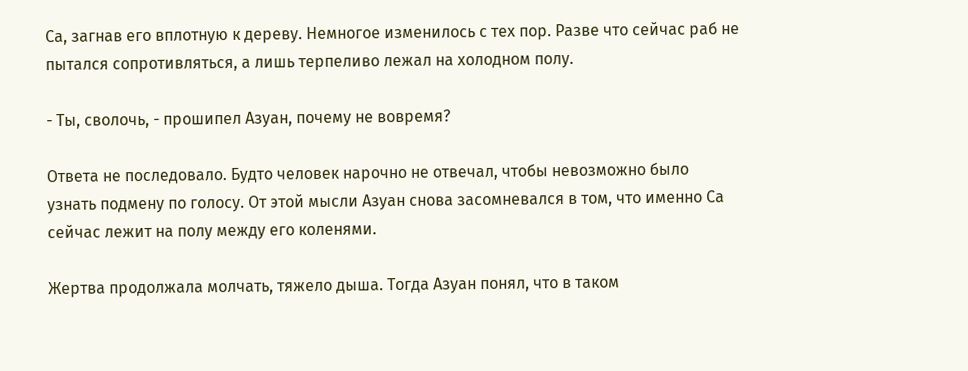Са, загнав его вплотную к дереву. Немногое изменилось с тех пор. Разве что сейчас раб не пытался сопротивляться, а лишь терпеливо лежал на холодном полу.

- Ты, сволочь, - прошипел Азуан, почему не вовремя?

Ответа не последовало. Будто человек нарочно не отвечал, чтобы невозможно было узнать подмену по голосу. От этой мысли Азуан снова засомневался в том, что именно Са сейчас лежит на полу между его коленями.

Жертва продолжала молчать, тяжело дыша. Тогда Азуан понял, что в таком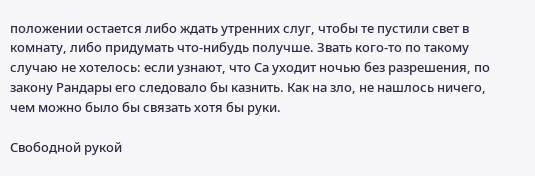положении остается либо ждать утренних слуг, чтобы те пустили свет в комнату, либо придумать что-нибудь получше. Звать кого-то по такому случаю не хотелось: если узнают, что Са уходит ночью без разрешения, по закону Рандары его следовало бы казнить. Как на зло, не нашлось ничего, чем можно было бы связать хотя бы руки.

Свободной рукой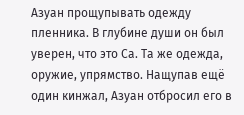Азуан прощупывать одежду пленника. В глубине души он был уверен, что это Са. Та же одежда, оружие, упрямство. Нащупав ещё один кинжал, Азуан отбросил его в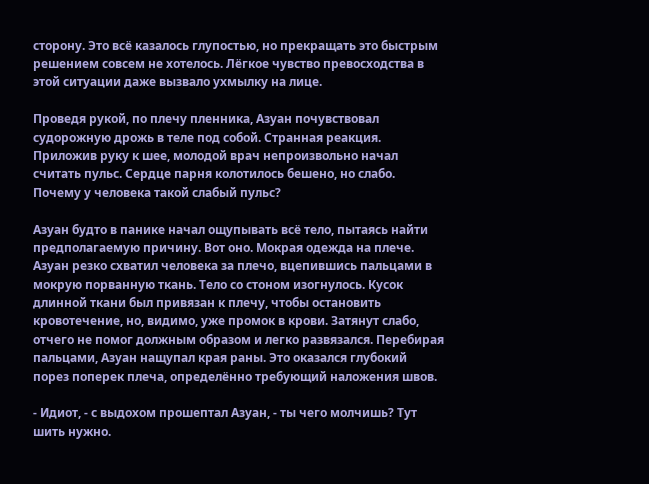сторону. Это всё казалось глупостью, но прекращать это быстрым решением совсем не хотелось. Лёгкое чувство превосходства в этой ситуации даже вызвало ухмылку на лице.

Проведя рукой, по плечу пленника, Азуан почувствовал судорожную дрожь в теле под собой. Странная реакция. Приложив руку к шее, молодой врач непроизвольно начал считать пульс. Сердце парня колотилось бешено, но слабо. Почему у человека такой слабый пульс?

Азуан будто в панике начал ощупывать всё тело, пытаясь найти предполагаемую причину. Вот оно. Мокрая одежда на плече. Азуан резко схватил человека за плечо, вцепившись пальцами в мокрую порванную ткань. Тело со стоном изогнулось. Кусок длинной ткани был привязан к плечу, чтобы остановить кровотечение, но, видимо, уже промок в крови. Затянут слабо, отчего не помог должным образом и легко развязался. Перебирая пальцами, Азуан нащупал края раны. Это оказался глубокий порез поперек плеча, определённо требующий наложения швов.

- Идиот, - с выдохом прошептал Азуан, - ты чего молчишь? Тут шить нужно.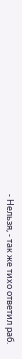- Нельзя, - так же тихо ответил раб.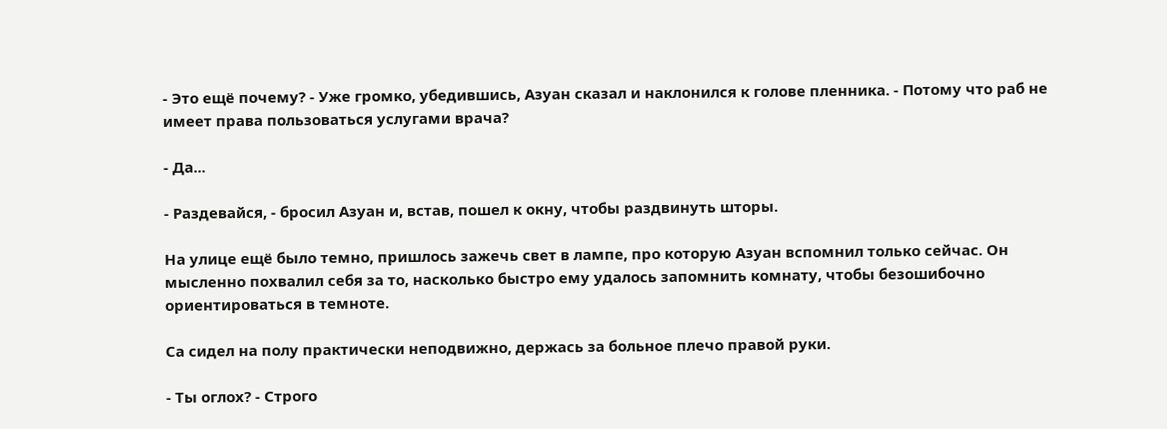- Это ещё почему? - Уже громко, убедившись, Азуан сказал и наклонился к голове пленника. - Потому что раб не имеет права пользоваться услугами врача?

- Да...

- Раздевайся, - бросил Азуан и, встав, пошел к окну, чтобы раздвинуть шторы.

На улице ещё было темно, пришлось зажечь свет в лампе, про которую Азуан вспомнил только сейчас. Он мысленно похвалил себя за то, насколько быстро ему удалось запомнить комнату, чтобы безошибочно ориентироваться в темноте.

Са сидел на полу практически неподвижно, держась за больное плечо правой руки.

- Ты оглох? - Строго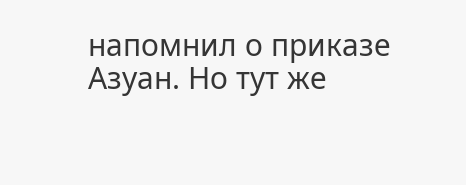напомнил о приказе Азуан. Но тут же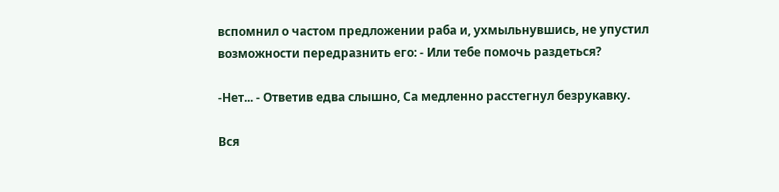вспомнил о частом предложении раба и, ухмыльнувшись, не упустил возможности передразнить его: - Или тебе помочь раздеться?

-Нет... - Ответив едва слышно, Са медленно расстегнул безрукавку.

Вся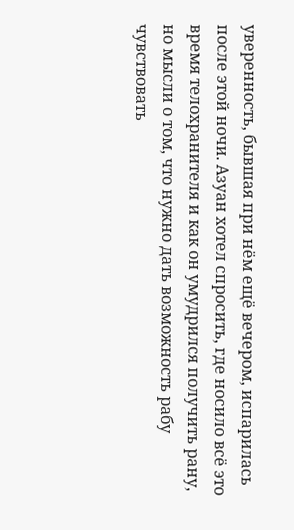уверенность, бывшая при нём ещё вечером, испарилась после этой ночи. Азуан хотел спросить, где носило всё это время телохранителя и как он умудрился получить рану, но мысли о том, что нужно дать возможность рабу чувствовать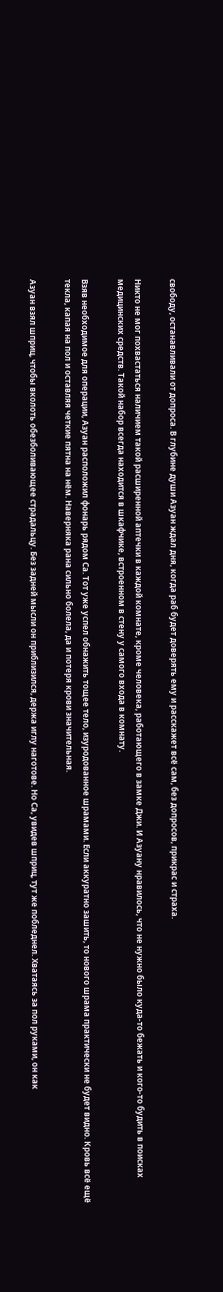свободу, останавливали от допроса. В глубине души Азуан ждал дня, когда раб будет доверять ему и расскажет всё сам, без допросов, прикрас и страха.

Никто не мог похвастаться наличием такой расширенной аптечки в каждой комнате, кроме человека, работающего в замке Джи. И Азуану нравилось, что не нужно было куда-то бежать и кого-то будить в поисках медицинских средств. Такой набор всегда находится в шкафчике, встроенном в стену у самого входа в комнату.

Взяв необходимое для операции, Азуан расположил фонарь рядом Са. Тот уже успел обнажить тощее тело, изуродованное шрамами. Если аккуратно зашить, то нового шрама практически не будет видно. Кровь всё ещё текла, капая на пол и оставляя четкие пятна на нём. Наверняка рана сильно болела, да и потеря крови значительная.

Азуан взял шприц, чтобы вколоть обезболивающее страдальцу. Без задней мысли он приблизился, держа иглу наготове. Но Са, увидев шприц, тут же побледнел. Хватаясь за пол руками, он как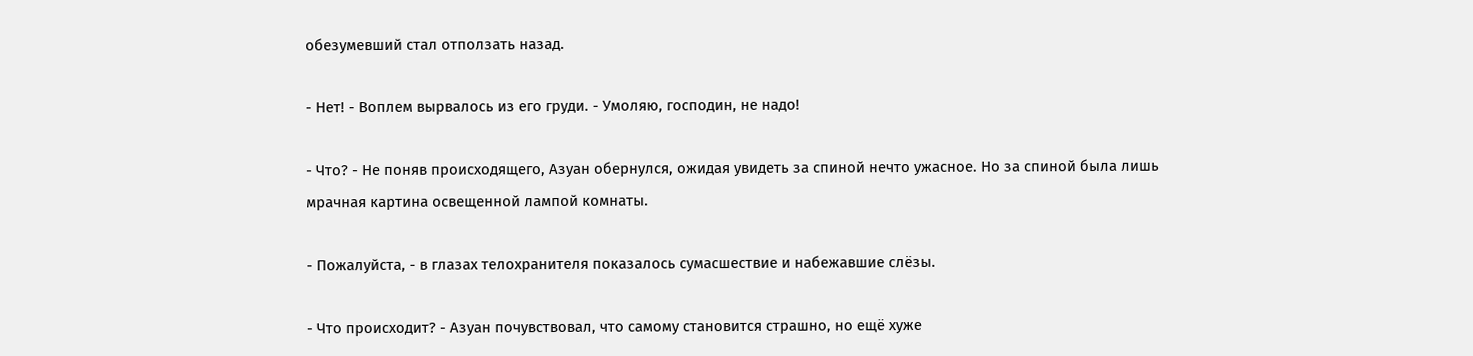обезумевший стал отползать назад.

- Нет! - Воплем вырвалось из его груди. - Умоляю, господин, не надо!

- Что? - Не поняв происходящего, Азуан обернулся, ожидая увидеть за спиной нечто ужасное. Но за спиной была лишь мрачная картина освещенной лампой комнаты.

- Пожалуйста, - в глазах телохранителя показалось сумасшествие и набежавшие слёзы.

- Что происходит? - Азуан почувствовал, что самому становится страшно, но ещё хуже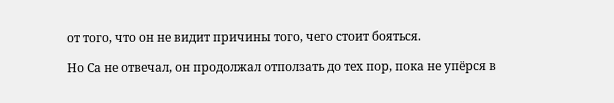от того, что он не видит причины того, чего стоит бояться.

Но Са не отвечал, он продолжал отползать до тех пор, пока не упёрся в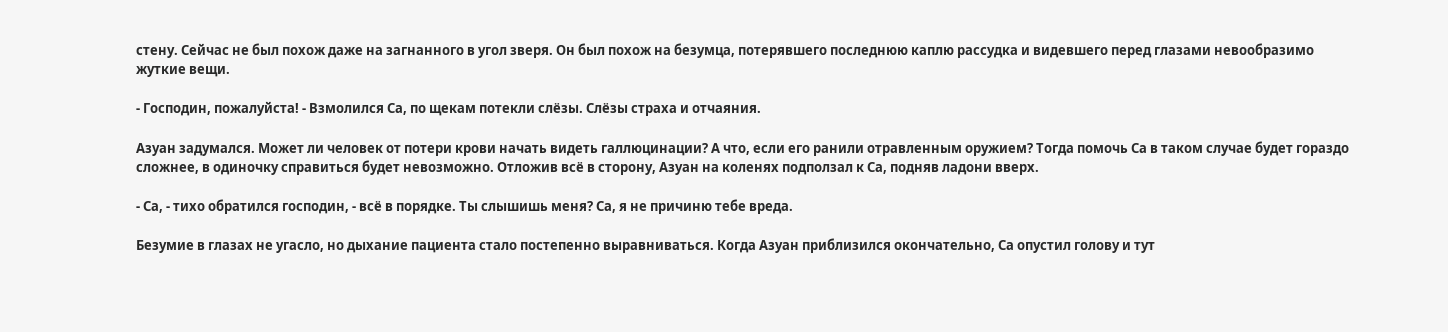стену. Сейчас не был похож даже на загнанного в угол зверя. Он был похож на безумца, потерявшего последнюю каплю рассудка и видевшего перед глазами невообразимо жуткие вещи.

- Господин, пожалуйста! - Взмолился Са, по щекам потекли слёзы. Слёзы страха и отчаяния.

Азуан задумался. Может ли человек от потери крови начать видеть галлюцинации? А что, если его ранили отравленным оружием? Тогда помочь Са в таком случае будет гораздо сложнее, в одиночку справиться будет невозможно. Отложив всё в сторону, Азуан на коленях подползал к Са, подняв ладони вверх.

- Са, - тихо обратился господин, - всё в порядке. Ты слышишь меня? Са, я не причиню тебе вреда.

Безумие в глазах не угасло, но дыхание пациента стало постепенно выравниваться. Когда Азуан приблизился окончательно, Са опустил голову и тут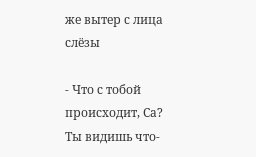же вытер с лица слёзы

- Что с тобой происходит, Са? Ты видишь что-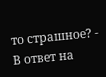то страшное? - В ответ на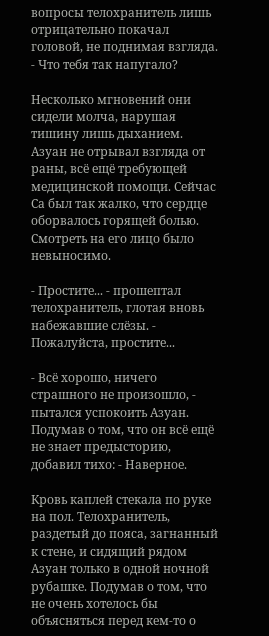вопросы телохранитель лишь отрицательно покачал головой, не поднимая взгляда. - Что тебя так напугало?

Несколько мгновений они сидели молча, нарушая тишину лишь дыханием. Азуан не отрывал взгляда от раны, всё ещё требующей медицинской помощи. Сейчас Са был так жалко, что сердце оборвалось горящей болью. Смотреть на его лицо было невыносимо.

- Простите... - прошептал телохранитель, глотая вновь набежавшие слёзы. - Пожалуйста, простите...

- Всё хорошо, ничего страшного не произошло, - пытался успокоить Азуан. Подумав о том, что он всё ещё не знает предысторию, добавил тихо: - Наверное.

Кровь каплей стекала по руке на пол. Телохранитель, раздетый до пояса, загнанный к стене, и сидящий рядом Азуан только в одной ночной рубашке. Подумав о том, что не очень хотелось бы объясняться перед кем-то о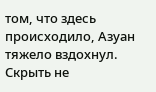том, что здесь происходило, Азуан тяжело вздохнул. Скрыть не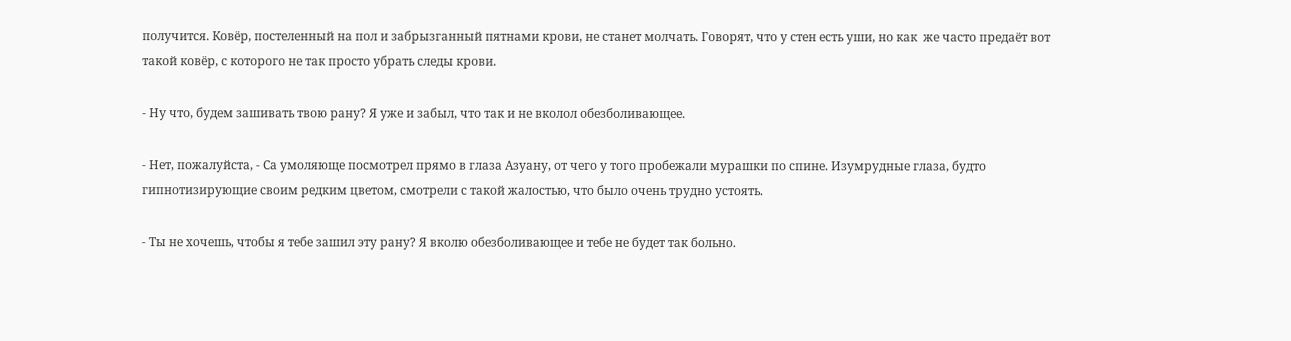получится. Ковёр, постеленный на пол и забрызганный пятнами крови, не станет молчать. Говорят, что у стен есть уши, но как  же часто предаёт вот такой ковёр, с которого не так просто убрать следы крови.

- Ну что, будем зашивать твою рану? Я уже и забыл, что так и не вколол обезболивающее.

- Нет, пожалуйста, - Са умоляюще посмотрел прямо в глаза Азуану, от чего у того пробежали мурашки по спине. Изумрудные глаза, будто гипнотизирующие своим редким цветом, смотрели с такой жалостью, что было очень трудно устоять.

- Ты не хочешь, чтобы я тебе зашил эту рану? Я вколю обезболивающее и тебе не будет так больно.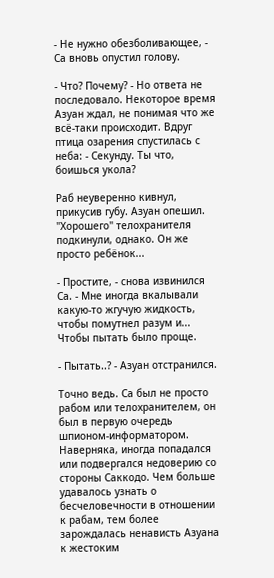- Не нужно обезболивающее, - Са вновь опустил голову.

- Что? Почему? - Но ответа не последовало. Некоторое время Азуан ждал, не понимая что же всё-таки происходит. Вдруг птица озарения спустилась с неба: - Секунду. Ты что, боишься укола?

Раб неуверенно кивнул, прикусив губу. Азуан опешил. "Хорошего" телохранителя подкинули, однако. Он же просто ребёнок...

- Простите, - снова извинился Са. - Мне иногда вкалывали какую-то жгучую жидкость, чтобы помутнел разум и... Чтобы пытать было проще.

- Пытать..? - Азуан отстранился.

Точно ведь. Са был не просто рабом или телохранителем, он был в первую очередь шпионом-информатором. Наверняка, иногда попадался или подвергался недоверию со стороны Саккодо. Чем больше удавалось узнать о бесчеловечности в отношении к рабам, тем более зарождалась ненависть Азуана к жестоким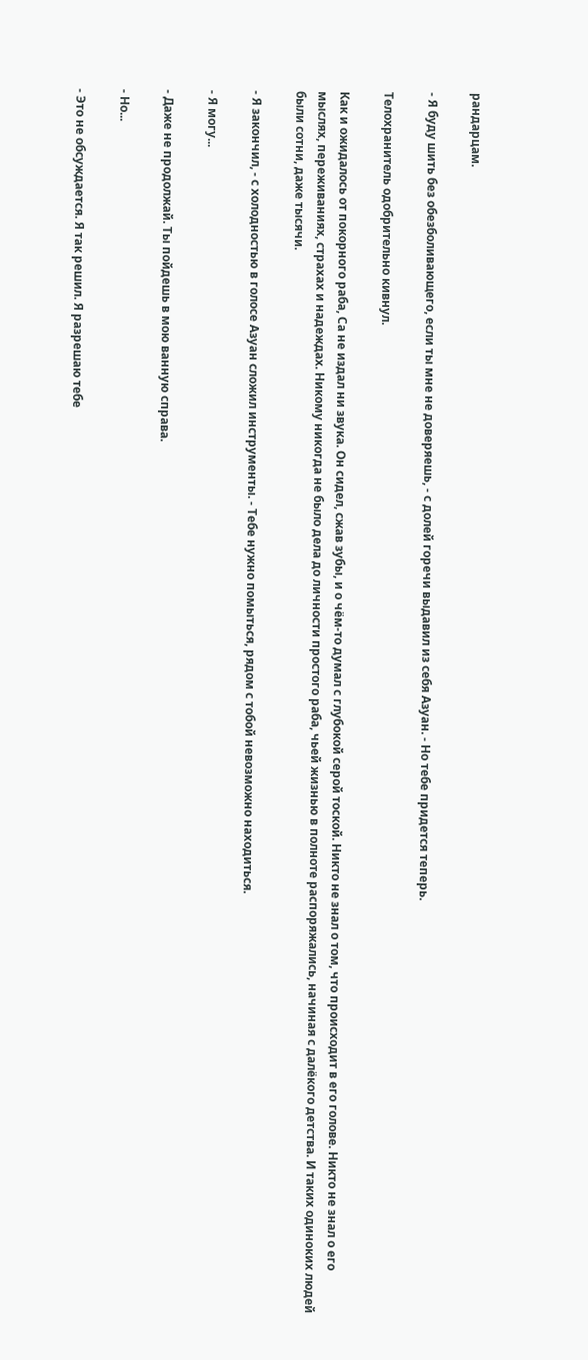рандарцам.

- Я буду шить без обезболивающего, если ты мне не доверяешь, - с долей горечи выдавил из себя Азуан. - Но тебе придется теперь.

Телохранитель одобрительно кивнул.

Как и ожидалось от покорного раба, Са не издал ни звука. Он сидел, сжав зубы, и о чём-то думал с глубокой серой тоской. Никто не знал о том, что происходит в его голове. Никто не знал о его мыслях, переживаниях, страхах и надеждах. Никому никогда не было дела до личности простого раба, чьей жизнью в полноте распоряжались, начиная с далёкого детства. И таких одиноких людей были сотни, даже тысячи.

- Я закончил, - с холодностью в голосе Азуан сложил инструменты. - Тебе нужно помыться, рядом с тобой невозможно находиться.

- Я могу...

- Даже не продолжай. Ты пойдешь в мою ванную справа.

- Но...

- Это не обсуждается. Я так решил. Я разрешаю тебе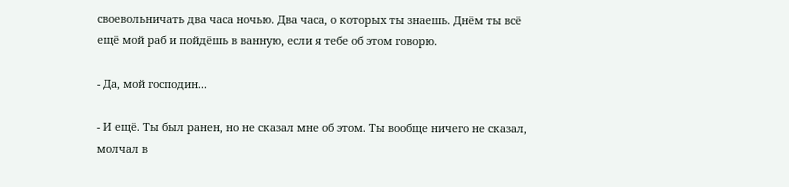своевольничать два часа ночью. Два часа, о которых ты знаешь. Днём ты всё ещё мой раб и пойдёшь в ванную, если я тебе об этом говорю.

- Да, мой господин...

- И ещё. Ты был ранен, но не сказал мне об этом. Ты вообще ничего не сказал, молчал в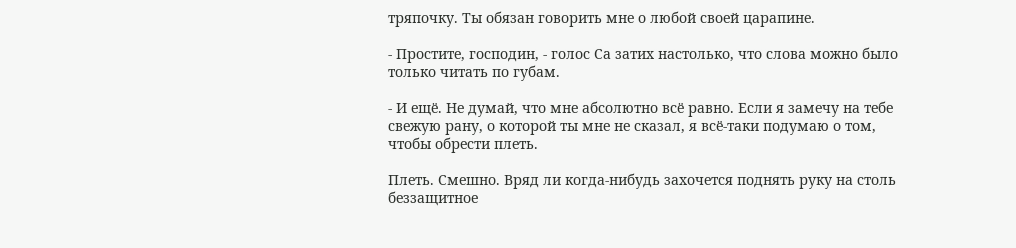тряпочку. Ты обязан говорить мне о любой своей царапине.

- Простите, господин, - голос Са затих настолько, что слова можно было только читать по губам.

- И ещё. Не думай, что мне абсолютно всё равно. Если я замечу на тебе свежую рану, о которой ты мне не сказал, я всё-таки подумаю о том, чтобы обрести плеть.

Плеть. Смешно. Вряд ли когда-нибудь захочется поднять руку на столь беззащитное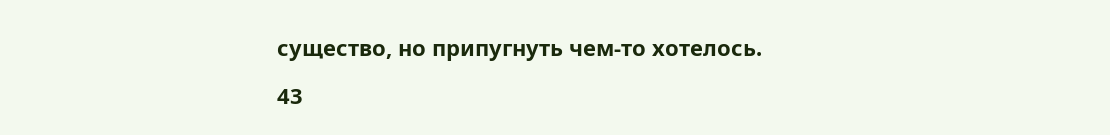существо, но припугнуть чем-то хотелось.

43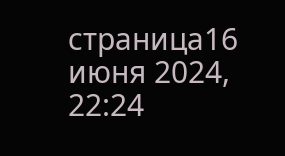страница16 июня 2024, 22:24